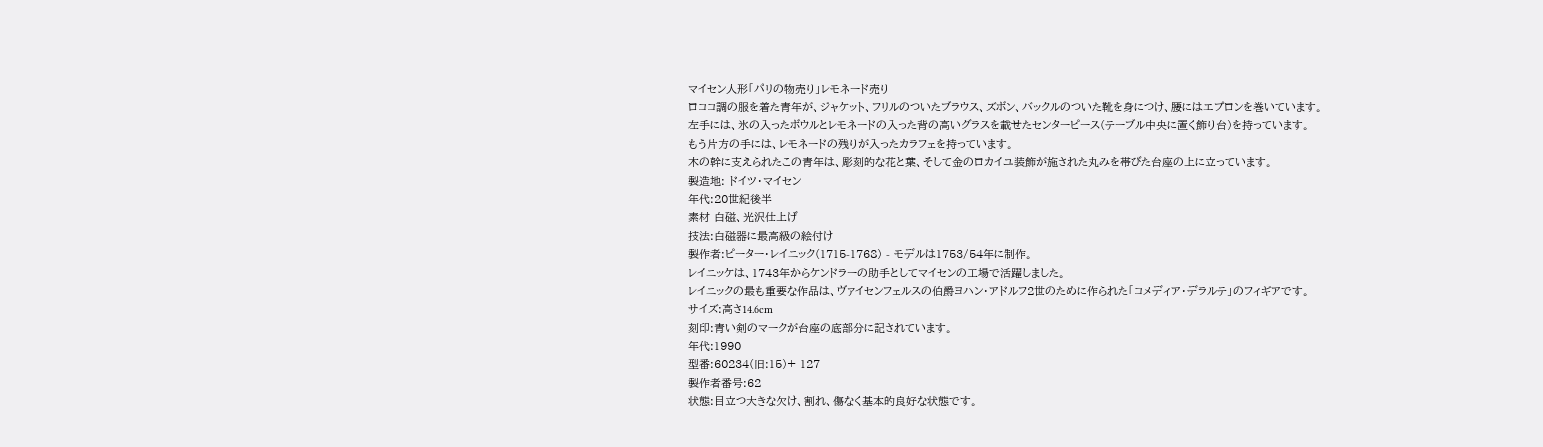マイセン人形「パリの物売り」レモネード売り
ロココ調の服を着た青年が、ジャケット、フリルのついたブラウス、ズボン、バックルのついた靴を身につけ、腰にはエプロンを巻いています。
左手には、氷の入ったボウルとレモネードの入った背の高いグラスを載せたセンターピース(テーブル中央に置く飾り台)を持っています。
もう片方の手には、レモネードの残りが入ったカラフェを持っています。
木の幹に支えられたこの青年は、彫刻的な花と葉、そして金のロカイユ装飾が施された丸みを帯びた台座の上に立っています。
製造地: ドイツ・マイセン
年代:20世紀後半
素材 白磁、光沢仕上げ
技法:白磁器に最高級の絵付け
製作者:ピーター・レイニック(1715-1768) - モデルは1753/54年に制作。
レイニッケは、1743年からケンドラーの助手としてマイセンの工場で活躍しました。
レイニックの最も重要な作品は、ヴァイセンフェルスの伯爵ヨハン・アドルフ2世のために作られた「コメディア・デラルテ」のフィギアです。
サイズ:高さ14.6cm
刻印:青い剣のマークが台座の底部分に記されています。
年代:1990
型番:60234(旧:15)+ 127
製作者番号:62
状態:目立つ大きな欠け、割れ、傷なく基本的良好な状態です。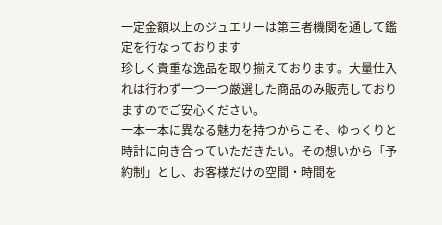一定金額以上のジュエリーは第三者機関を通して鑑定を行なっております
珍しく貴重な逸品を取り揃えております。大量仕入れは行わず一つ一つ厳選した商品のみ販売しておりますのでご安心ください。
一本一本に異なる魅力を持つからこそ、ゆっくりと時計に向き合っていただきたい。その想いから「予約制」とし、お客様だけの空間・時間を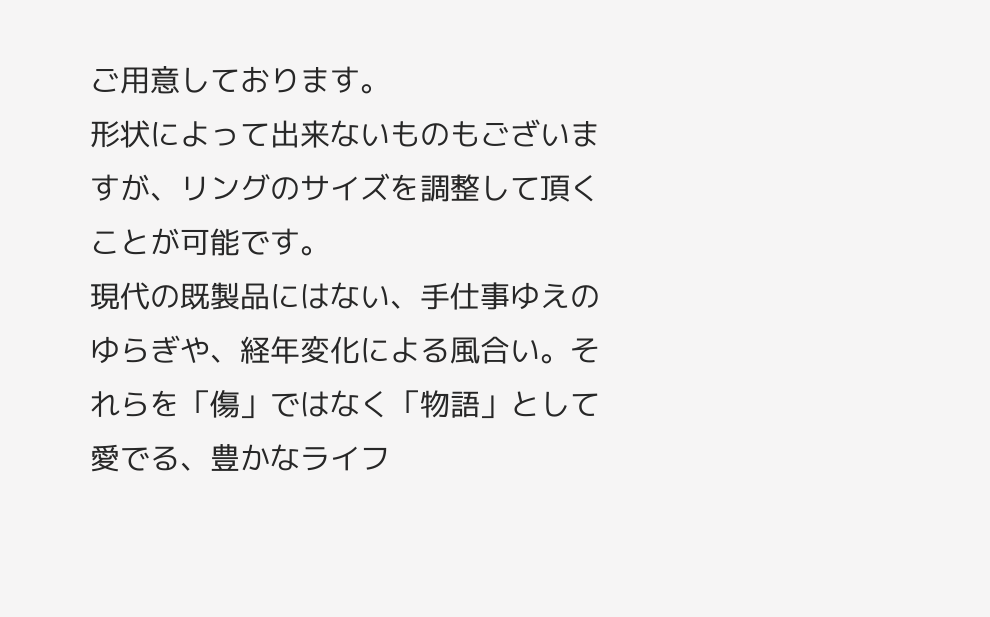ご用意しております。
形状によって出来ないものもございますが、リングのサイズを調整して頂くことが可能です。
現代の既製品にはない、手仕事ゆえのゆらぎや、経年変化による風合い。それらを「傷」ではなく「物語」として愛でる、豊かなライフ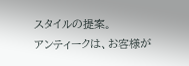スタイルの提案。
アンティークは、お客様が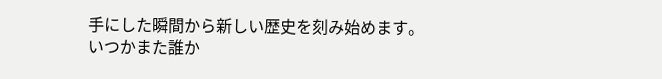手にした瞬間から新しい歴史を刻み始めます。いつかまた誰か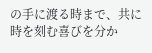の手に渡る時まで、共に時を刻む喜びを分か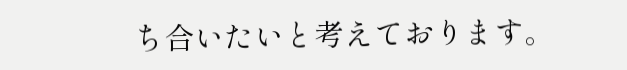ち合いたいと考えております。